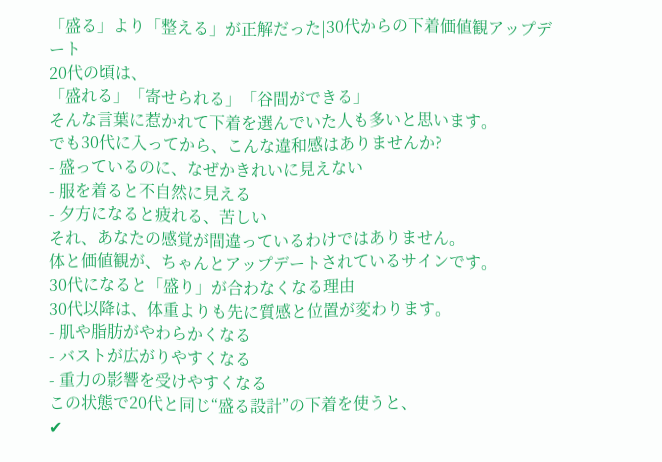「盛る」より「整える」が正解だった|30代からの下着価値観アップデート
20代の頃は、
「盛れる」「寄せられる」「谷間ができる」
そんな言葉に惹かれて下着を選んでいた人も多いと思います。
でも30代に入ってから、こんな違和感はありませんか?
- 盛っているのに、なぜかきれいに見えない
- 服を着ると不自然に見える
- 夕方になると疲れる、苦しい
それ、あなたの感覚が間違っているわけではありません。
体と価値観が、ちゃんとアップデートされているサインです。
30代になると「盛り」が合わなくなる理由
30代以降は、体重よりも先に質感と位置が変わります。
- 肌や脂肪がやわらかくなる
- バストが広がりやすくなる
- 重力の影響を受けやすくなる
この状態で20代と同じ“盛る設計”の下着を使うと、
✔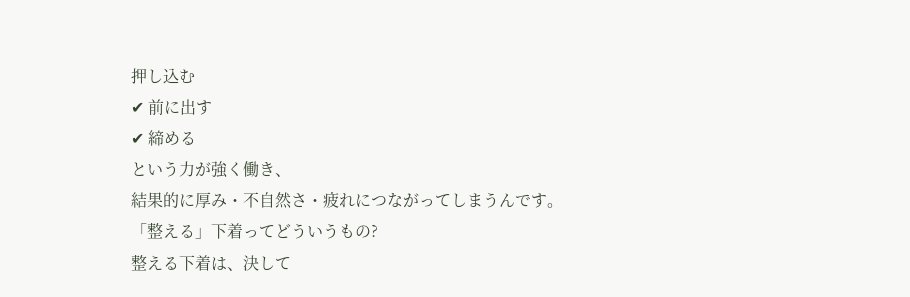押し込む
✔ 前に出す
✔ 締める
という力が強く働き、
結果的に厚み・不自然さ・疲れにつながってしまうんです。
「整える」下着ってどういうもの?
整える下着は、決して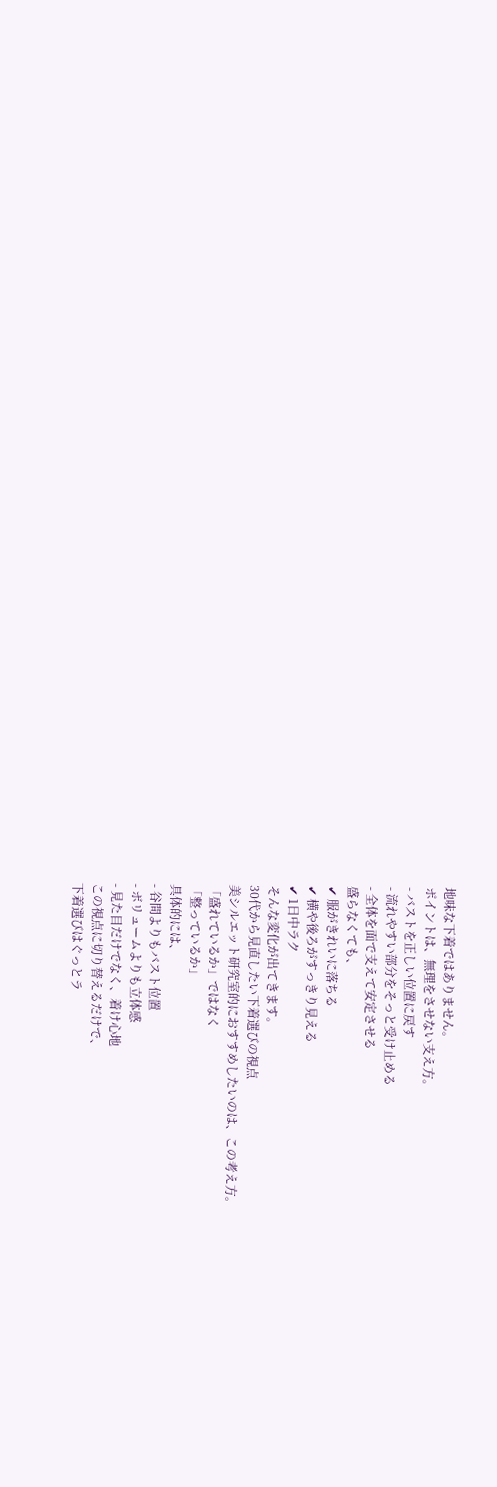地味な下着ではありません。
ポイントは、無理をさせない支え方。
- バストを正しい位置に戻す
- 流れやすい部分をそっと受け止める
- 全体を面で支えて安定させる
盛らなくても、
✔ 服がきれいに落ちる
✔ 横や後ろがすっきり見える
✔ 1日中ラク
そんな変化が出てきます。
30代から見直したい下着選びの視点
美シルエット研究室的におすすめしたいのは、この考え方。
「盛れているか」ではなく
「整っているか」
具体的には、
- 谷間よりもバスト位置
- ボリュームよりも立体感
- 見た目だけでなく、着け心地
この視点に切り替えるだけで、
下着選びはぐっとラ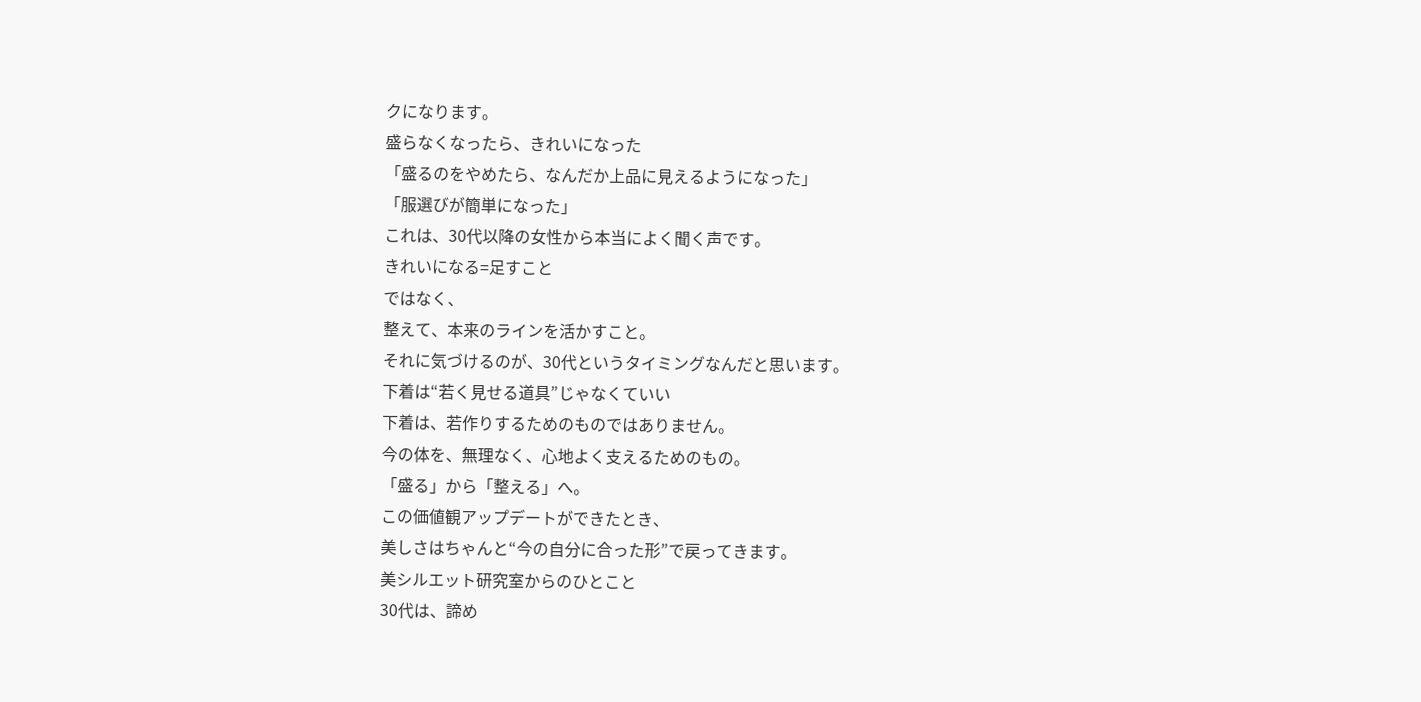クになります。
盛らなくなったら、きれいになった
「盛るのをやめたら、なんだか上品に見えるようになった」
「服選びが簡単になった」
これは、30代以降の女性から本当によく聞く声です。
きれいになる=足すこと
ではなく、
整えて、本来のラインを活かすこと。
それに気づけるのが、30代というタイミングなんだと思います。
下着は“若く見せる道具”じゃなくていい
下着は、若作りするためのものではありません。
今の体を、無理なく、心地よく支えるためのもの。
「盛る」から「整える」へ。
この価値観アップデートができたとき、
美しさはちゃんと“今の自分に合った形”で戻ってきます。
美シルエット研究室からのひとこと
30代は、諦め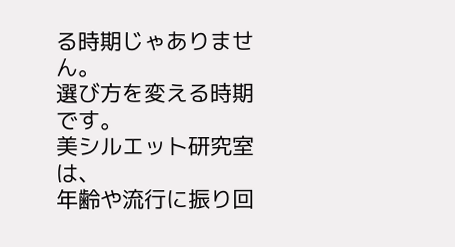る時期じゃありません。
選び方を変える時期です。
美シルエット研究室は、
年齢や流行に振り回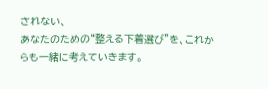されない、
あなたのための“整える下着選び”を、これからも一緒に考えていきます。